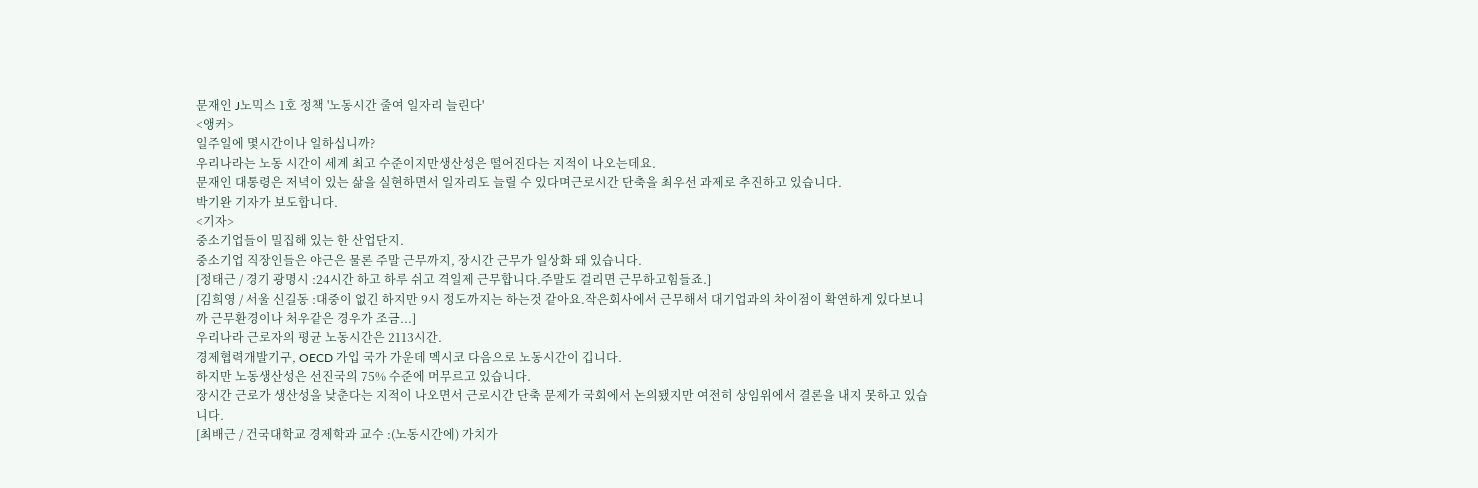문재인 J노믹스 1호 정책 '노동시간 줄여 일자리 늘린다'
<앵커>
일주일에 몇시간이나 일하십니까?
우리나라는 노동 시간이 세계 최고 수준이지만생산성은 떨어진다는 지적이 나오는데요.
문재인 대통령은 저녁이 있는 삶을 실현하면서 일자리도 늘릴 수 있다며근로시간 단축을 최우선 과제로 추진하고 있습니다.
박기완 기자가 보도합니다.
<기자>
중소기업들이 밀집해 있는 한 산업단지.
중소기업 직장인들은 야근은 물론 주말 근무까지, 장시간 근무가 일상화 돼 있습니다.
[정태근 / 경기 광명시 :24시간 하고 하루 쉬고 격일제 근무합니다.주말도 걸리면 근무하고힘들죠.]
[김희영 / 서울 신길동 :대중이 없긴 하지만 9시 정도까지는 하는것 같아요.작은회사에서 근무해서 대기업과의 차이점이 확연하게 있다보니까 근무환경이나 처우같은 경우가 조금...]
우리나라 근로자의 평균 노동시간은 2113시간.
경제협력개발기구, OECD 가입 국가 가운데 멕시코 다음으로 노동시간이 깁니다.
하지만 노동생산성은 선진국의 75% 수준에 머무르고 있습니다.
장시간 근로가 생산성을 낮춘다는 지적이 나오면서 근로시간 단축 문제가 국회에서 논의됐지만 여전히 상임위에서 결론을 내지 못하고 있습니다.
[최배근 / 건국대학교 경제학과 교수 :(노동시간에) 가치가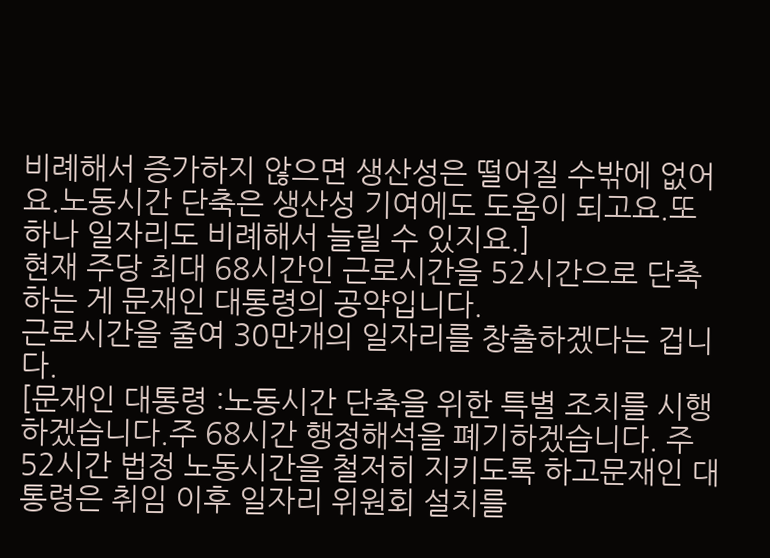비례해서 증가하지 않으면 생산성은 떨어질 수밖에 없어요.노동시간 단축은 생산성 기여에도 도움이 되고요.또 하나 일자리도 비례해서 늘릴 수 있지요.]
현재 주당 최대 68시간인 근로시간을 52시간으로 단축하는 게 문재인 대통령의 공약입니다.
근로시간을 줄여 30만개의 일자리를 창출하겠다는 겁니다.
[문재인 대통령 :노동시간 단축을 위한 특별 조치를 시행하겠습니다.주 68시간 행정해석을 폐기하겠습니다. 주 52시간 법정 노동시간을 철저히 지키도록 하고문재인 대통령은 취임 이후 일자리 위원회 설치를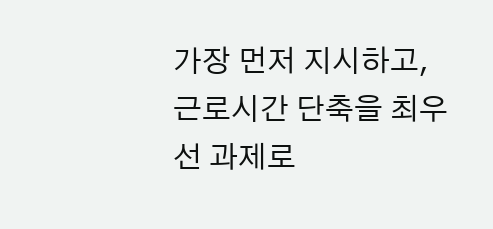가장 먼저 지시하고, 근로시간 단축을 최우선 과제로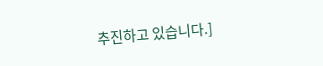추진하고 있습니다.]